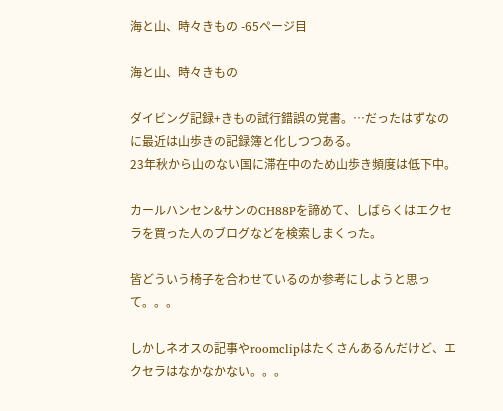海と山、時々きもの -65ページ目

海と山、時々きもの

ダイビング記録+きもの試行錯誤の覚書。…だったはずなのに最近は山歩きの記録簿と化しつつある。
23年秋から山のない国に滞在中のため山歩き頻度は低下中。

カールハンセン&サンのCH88Pを諦めて、しばらくはエクセラを買った人のブログなどを検索しまくった。

皆どういう椅子を合わせているのか参考にしようと思って。。。

しかしネオスの記事やroomclipはたくさんあるんだけど、エクセラはなかなかない。。。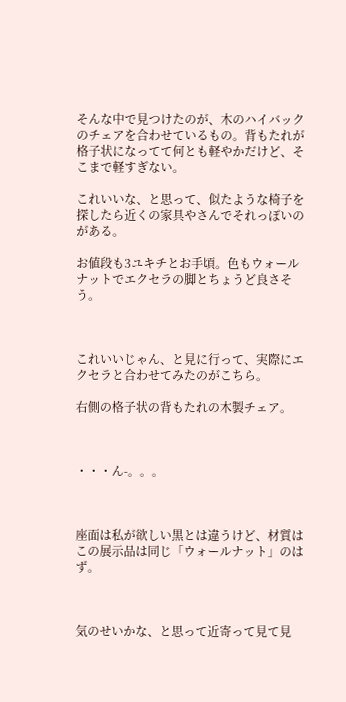そんな中で見つけたのが、木のハイバックのチェアを合わせているもの。背もたれが格子状になってて何とも軽やかだけど、そこまで軽すぎない。

これいいな、と思って、似たような椅子を探したら近くの家具やさんでそれっぽいのがある。

お値段も3ユキチとお手頃。色もウォールナットでエクセラの脚とちょうど良さそう。



これいいじゃん、と見に行って、実際にエクセラと合わせてみたのがこちら。

右側の格子状の背もたれの木製チェア。



・・・ん-。。。



座面は私が欲しい黒とは違うけど、材質はこの展示品は同じ「ウォールナット」のはず。



気のせいかな、と思って近寄って見て見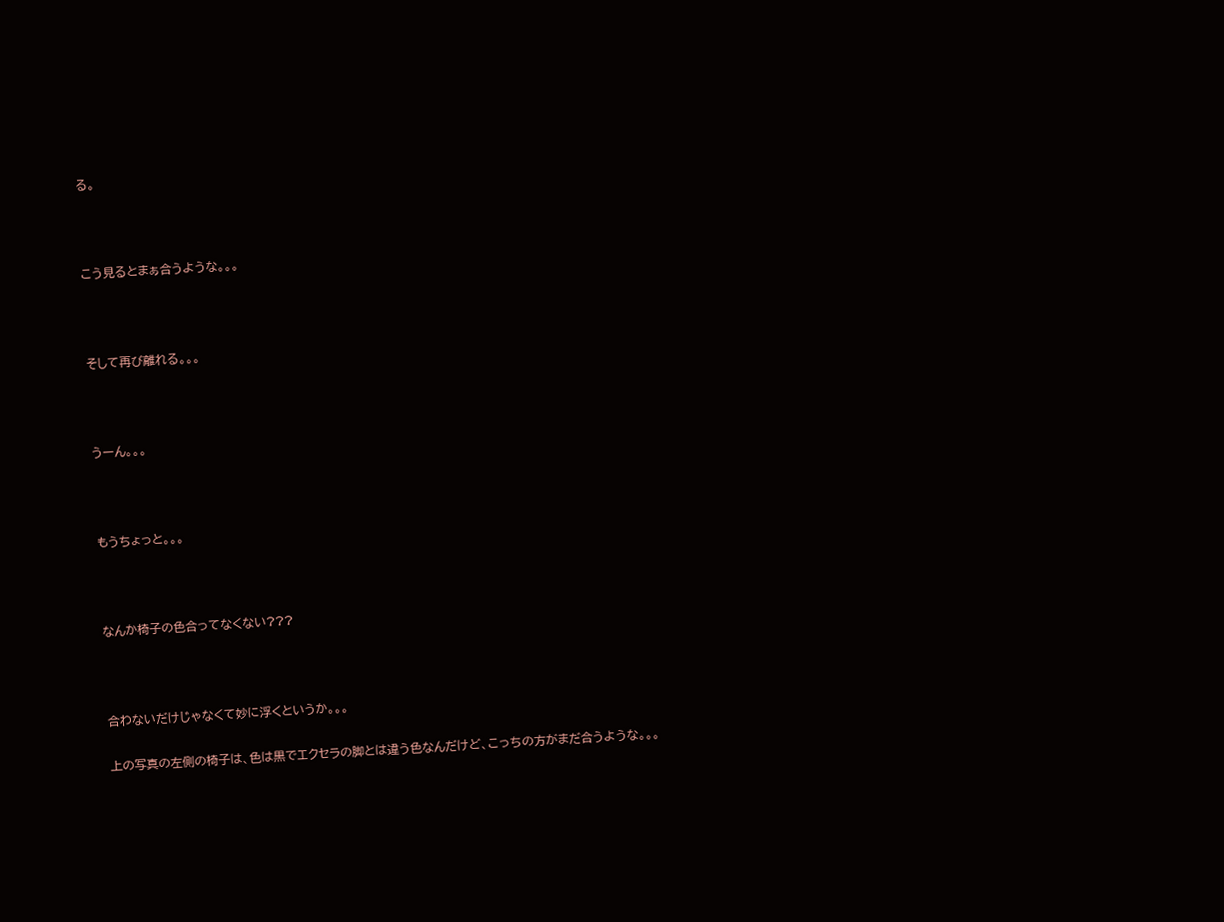る。



こう見るとまぁ合うような。。。



そして再び離れる。。。



うーん。。。



もうちょっと。。。



なんか椅子の色合ってなくない???



合わないだけじゃなくて妙に浮くというか。。。

上の写真の左側の椅子は、色は黒でエクセラの脚とは違う色なんだけど、こっちの方がまだ合うような。。。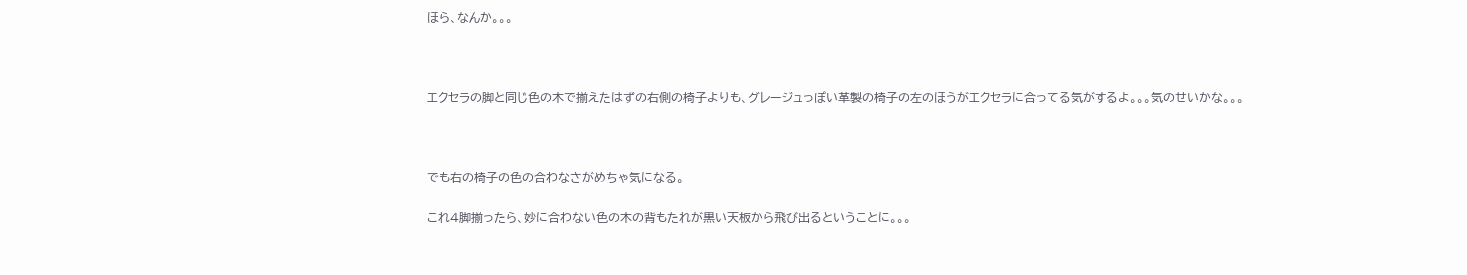ほら、なんか。。。



エクセラの脚と同じ色の木で揃えたはずの右側の椅子よりも、グレージュっぽい革製の椅子の左のほうがエクセラに合ってる気がするよ。。。気のせいかな。。。



でも右の椅子の色の合わなさがめちゃ気になる。

これ4脚揃ったら、妙に合わない色の木の背もたれが黒い天板から飛び出るということに。。。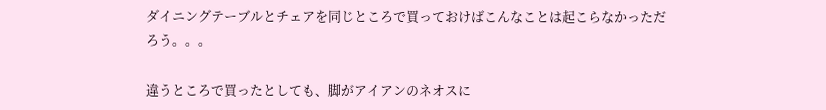ダイニングテーブルとチェアを同じところで買っておけばこんなことは起こらなかっただろう。。。

違うところで買ったとしても、脚がアイアンのネオスに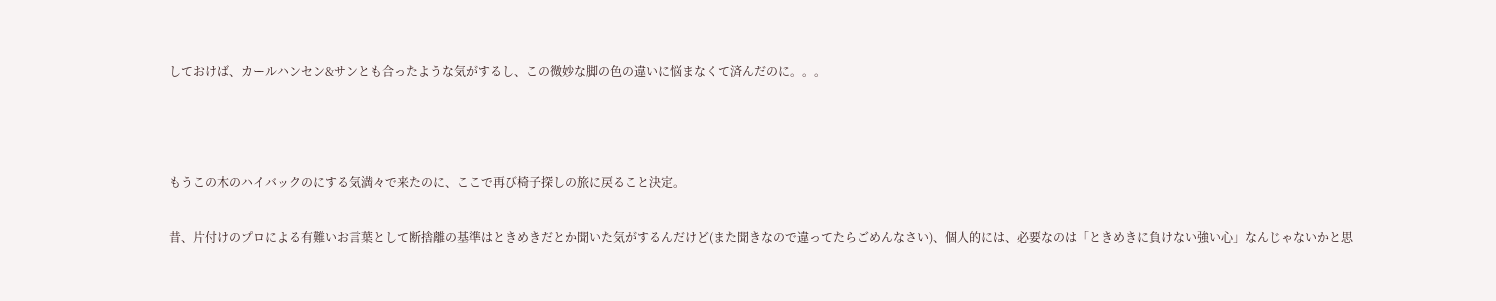しておけば、カールハンセン&サンとも合ったような気がするし、この微妙な脚の色の違いに悩まなくて済んだのに。。。



もうこの木のハイバックのにする気満々で来たのに、ここで再び椅子探しの旅に戻ること決定。

昔、片付けのプロによる有難いお言葉として断捨離の基準はときめきだとか聞いた気がするんだけど(また聞きなので違ってたらごめんなさい)、個人的には、必要なのは「ときめきに負けない強い心」なんじゃないかと思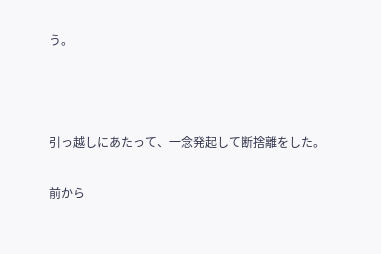う。



引っ越しにあたって、一念発起して断捨離をした。

前から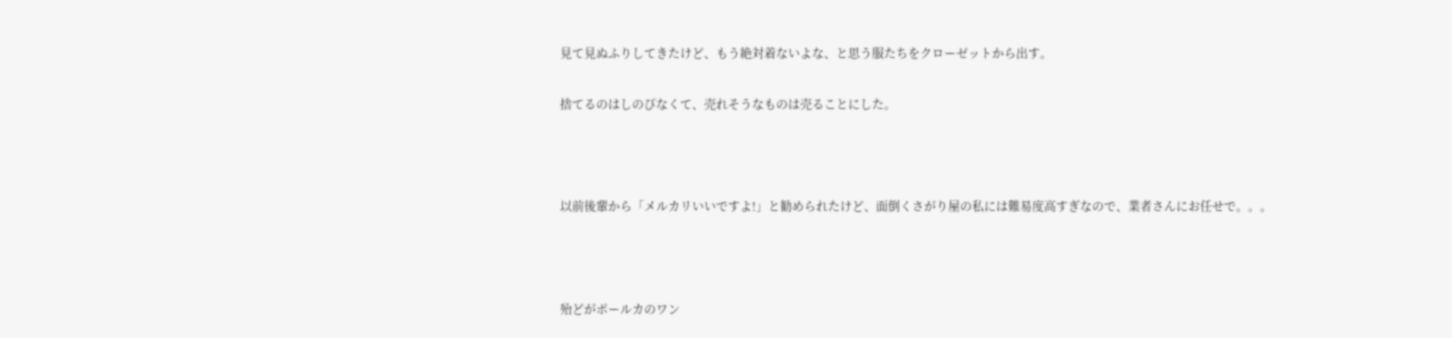見て見ぬふりしてきたけど、もう絶対着ないよな、と思う服たちをクローゼットから出す。

捨てるのはしのびなくて、売れそうなものは売ることにした。



以前後輩から「メルカリいいですよ!」と勧められたけど、面倒くさがり屋の私には難易度高すぎなので、業者さんにお任せで。。。



殆どがポールカのワン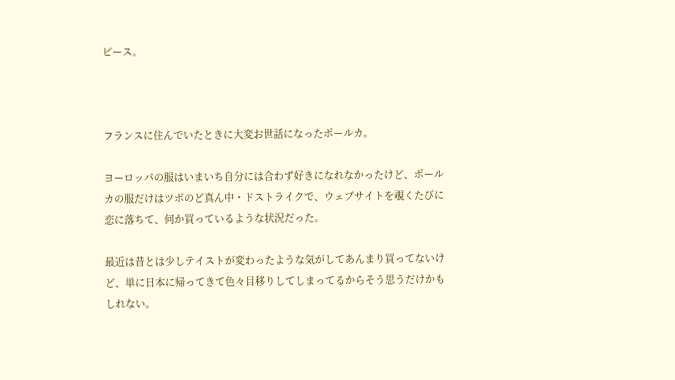ピース。



フランスに住んでいたときに大変お世話になったポールカ。

ヨーロッパの服はいまいち自分には合わず好きになれなかったけど、ポールカの服だけはツボのど真ん中・ドストライクで、ウェブサイトを覗くたびに恋に落ちて、何か買っているような状況だった。

最近は昔とは少しテイストが変わったような気がしてあんまり買ってないけど、単に日本に帰ってきて色々目移りしてしまってるからそう思うだけかもしれない。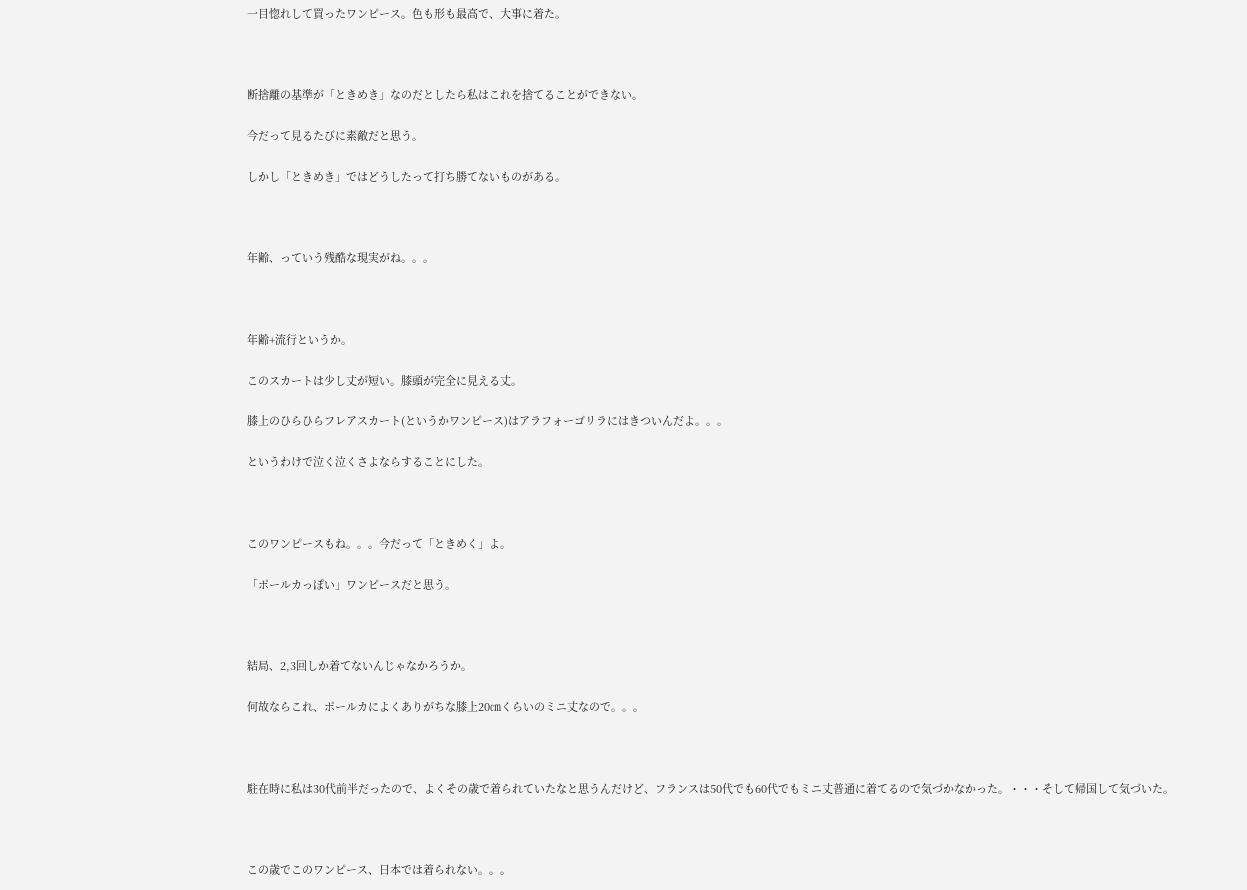一目惚れして買ったワンピース。色も形も最高で、大事に着た。



断捨離の基準が「ときめき」なのだとしたら私はこれを捨てることができない。

今だって見るたびに素敵だと思う。

しかし「ときめき」ではどうしたって打ち勝てないものがある。



年齢、っていう残酷な現実がね。。。



年齢+流行というか。

このスカートは少し丈が短い。膝頭が完全に見える丈。

膝上のひらひらフレアスカート(というかワンピース)はアラフォーゴリラにはきついんだよ。。。

というわけで泣く泣くさよならすることにした。



このワンピースもね。。。今だって「ときめく」よ。

「ポールカっぽい」ワンピースだと思う。



結局、2,3回しか着てないんじゃなかろうか。

何故ならこれ、ポールカによくありがちな膝上20㎝くらいのミニ丈なので。。。



駐在時に私は30代前半だったので、よくその歳で着られていたなと思うんだけど、フランスは50代でも60代でもミニ丈普通に着てるので気づかなかった。・・・そして帰国して気づいた。



この歳でこのワンピース、日本では着られない。。。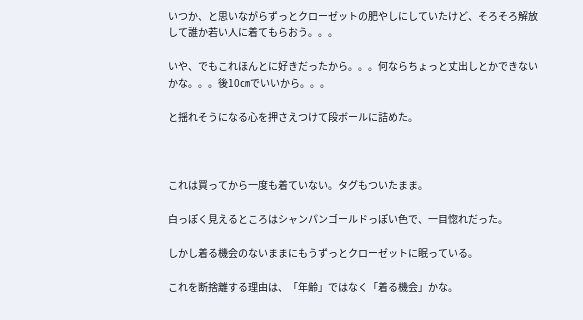いつか、と思いながらずっとクローゼットの肥やしにしていたけど、そろそろ解放して誰か若い人に着てもらおう。。。

いや、でもこれほんとに好きだったから。。。何ならちょっと丈出しとかできないかな。。。後10㎝でいいから。。。

と揺れそうになる心を押さえつけて段ボールに詰めた。



これは買ってから一度も着ていない。タグもついたまま。

白っぽく見えるところはシャンパンゴールドっぽい色で、一目惚れだった。

しかし着る機会のないままにもうずっとクローゼットに眠っている。

これを断捨離する理由は、「年齢」ではなく「着る機会」かな。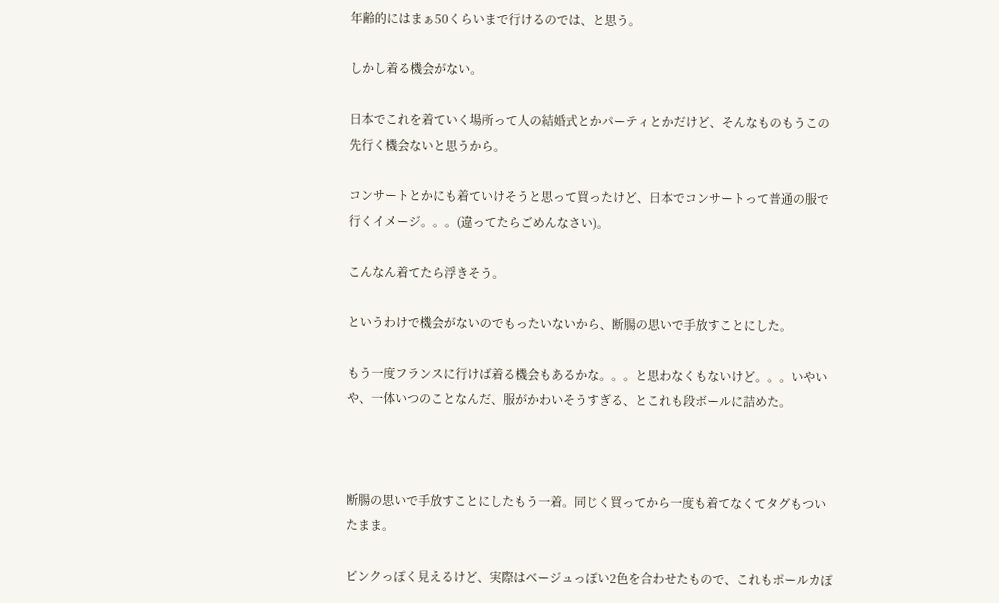年齢的にはまぁ50くらいまで行けるのでは、と思う。

しかし着る機会がない。

日本でこれを着ていく場所って人の結婚式とかパーティとかだけど、そんなものもうこの先行く機会ないと思うから。

コンサートとかにも着ていけそうと思って買ったけど、日本でコンサートって普通の服で行くイメージ。。。(違ってたらごめんなさい)。

こんなん着てたら浮きそう。

というわけで機会がないのでもったいないから、断腸の思いで手放すことにした。

もう一度フランスに行けば着る機会もあるかな。。。と思わなくもないけど。。。いやいや、一体いつのことなんだ、服がかわいそうすぎる、とこれも段ボールに詰めた。



断腸の思いで手放すことにしたもう一着。同じく買ってから一度も着てなくてタグもついたまま。

ピンクっぽく見えるけど、実際はベージュっぽい2色を合わせたもので、これもポールカぽ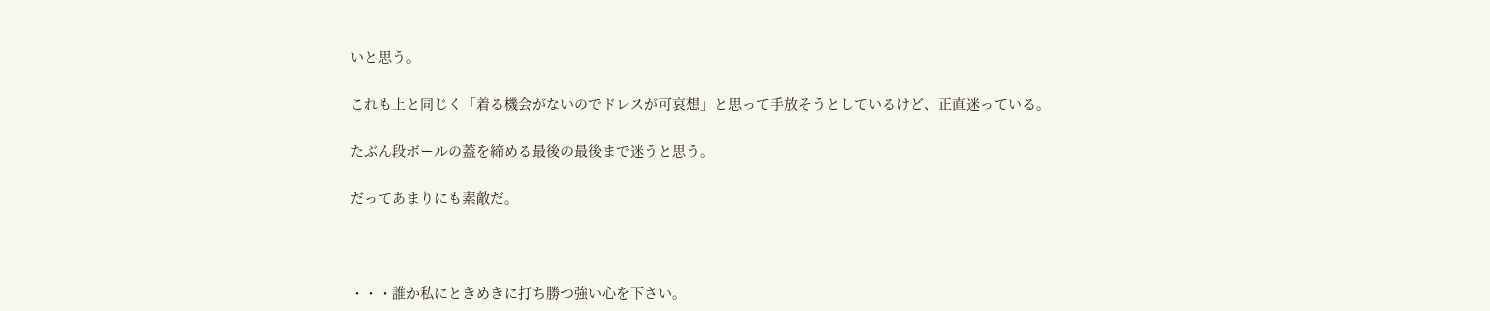いと思う。

これも上と同じく「着る機会がないのでドレスが可哀想」と思って手放そうとしているけど、正直迷っている。

たぶん段ボールの蓋を締める最後の最後まで迷うと思う。

だってあまりにも素敵だ。



・・・誰か私にときめきに打ち勝つ強い心を下さい。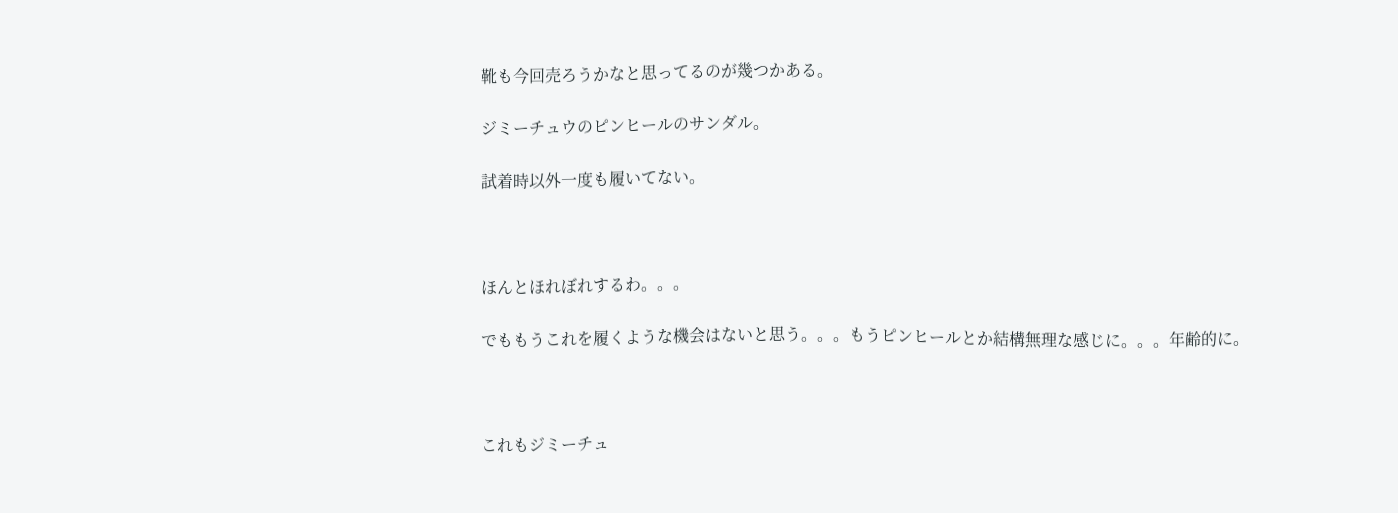靴も今回売ろうかなと思ってるのが幾つかある。

ジミーチュウのピンヒールのサンダル。

試着時以外一度も履いてない。



ほんとほれぼれするわ。。。

でももうこれを履くような機会はないと思う。。。もうピンヒールとか結構無理な感じに。。。年齢的に。



これもジミーチュ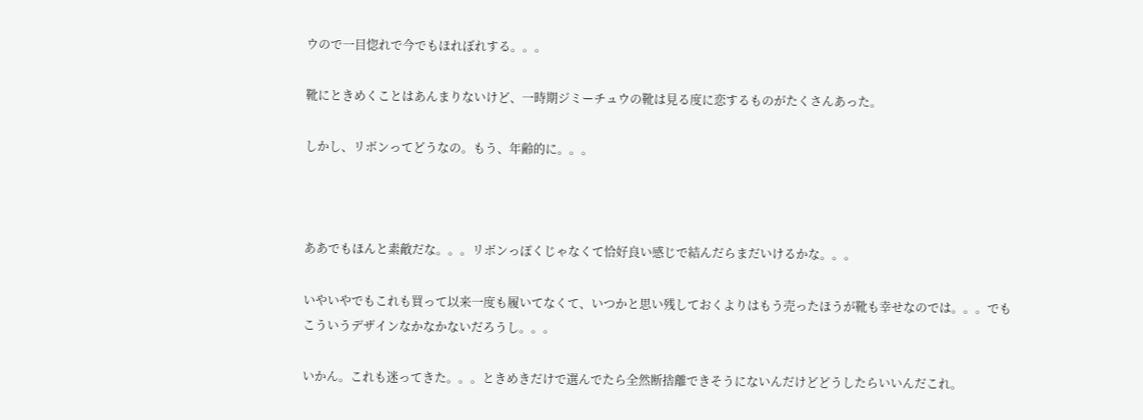ウので一目惚れで今でもほれぼれする。。。

靴にときめくことはあんまりないけど、一時期ジミーチュウの靴は見る度に恋するものがたくさんあった。

しかし、リボンってどうなの。もう、年齢的に。。。



ああでもほんと素敵だな。。。リボンっぽくじゃなくて恰好良い感じで結んだらまだいけるかな。。。

いやいやでもこれも買って以来一度も履いてなくて、いつかと思い残しておくよりはもう売ったほうが靴も幸せなのでは。。。でもこういうデザインなかなかないだろうし。。。

いかん。これも迷ってきた。。。ときめきだけで選んでたら全然断捨離できそうにないんだけどどうしたらいいんだこれ。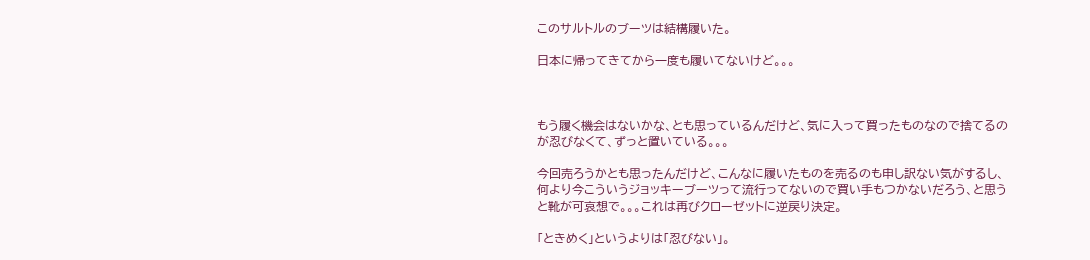このサルトルのブーツは結構履いた。

日本に帰ってきてから一度も履いてないけど。。。



もう履く機会はないかな、とも思っているんだけど、気に入って買ったものなので捨てるのが忍びなくて、ずっと置いている。。。

今回売ろうかとも思ったんだけど、こんなに履いたものを売るのも申し訳ない気がするし、何より今こういうジョッキーブーツって流行ってないので買い手もつかないだろう、と思うと靴が可哀想で。。。これは再びクローゼットに逆戻り決定。

「ときめく」というよりは「忍びない」。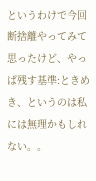というわけで今回断捨離やってみて思ったけど、やっぱ残す基準:ときめき、というのは私には無理かもしれない。。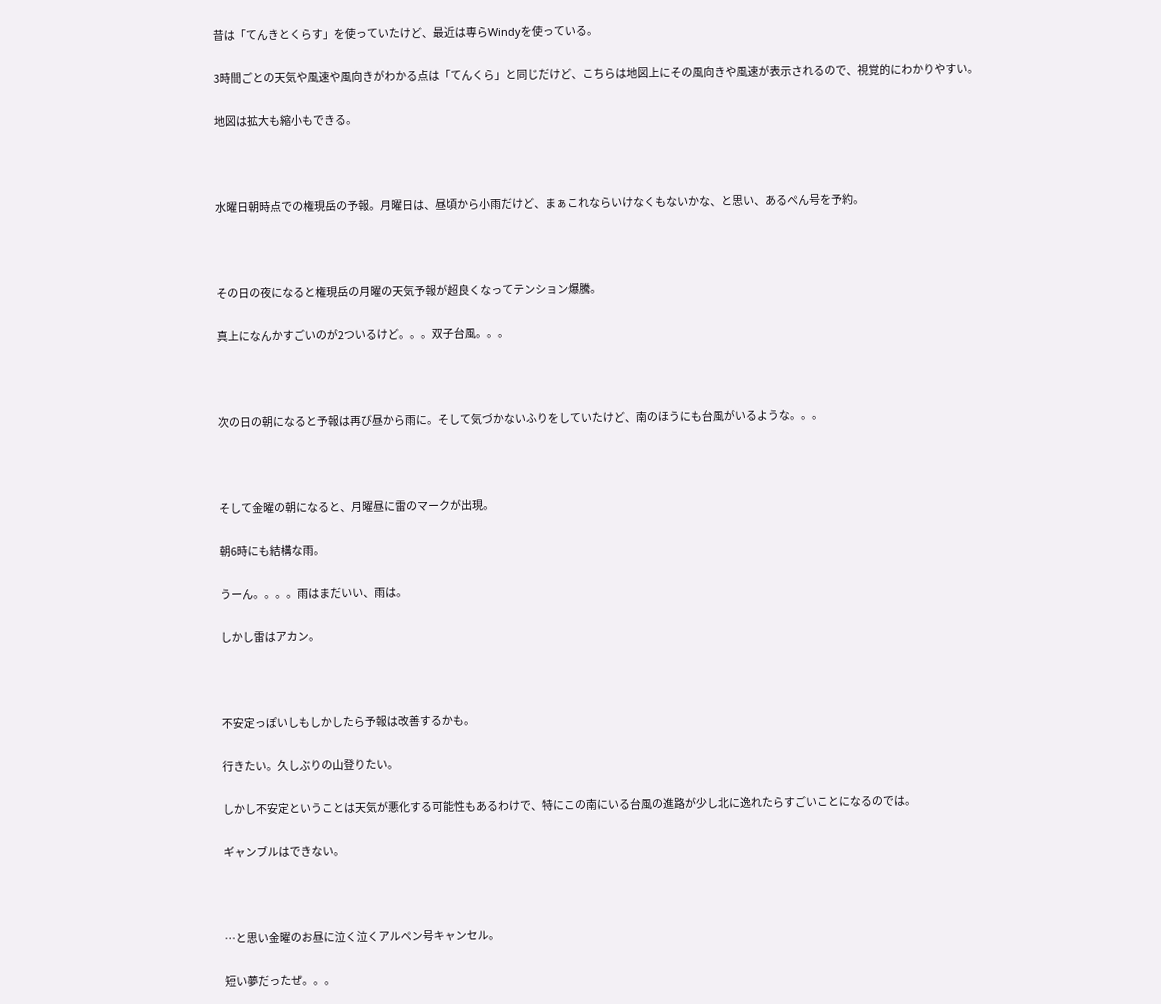昔は「てんきとくらす」を使っていたけど、最近は専らWindyを使っている。

3時間ごとの天気や風速や風向きがわかる点は「てんくら」と同じだけど、こちらは地図上にその風向きや風速が表示されるので、視覚的にわかりやすい。

地図は拡大も縮小もできる。



水曜日朝時点での権現岳の予報。月曜日は、昼頃から小雨だけど、まぁこれならいけなくもないかな、と思い、あるぺん号を予約。



その日の夜になると権現岳の月曜の天気予報が超良くなってテンション爆騰。

真上になんかすごいのが2ついるけど。。。双子台風。。。



次の日の朝になると予報は再び昼から雨に。そして気づかないふりをしていたけど、南のほうにも台風がいるような。。。



そして金曜の朝になると、月曜昼に雷のマークが出現。

朝6時にも結構な雨。

うーん。。。。雨はまだいい、雨は。

しかし雷はアカン。



不安定っぽいしもしかしたら予報は改善するかも。

行きたい。久しぶりの山登りたい。

しかし不安定ということは天気が悪化する可能性もあるわけで、特にこの南にいる台風の進路が少し北に逸れたらすごいことになるのでは。

ギャンブルはできない。



…と思い金曜のお昼に泣く泣くアルペン号キャンセル。

短い夢だったぜ。。。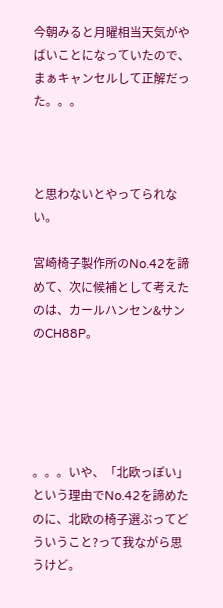今朝みると月曜相当天気がやばいことになっていたので、まぁキャンセルして正解だった。。。



と思わないとやってられない。

宮崎椅子製作所のNo.42を諦めて、次に候補として考えたのは、カールハンセン&サンのCH88P。





。。。いや、「北欧っぽい」という理由でNo.42を諦めたのに、北欧の椅子選ぶってどういうこと?って我ながら思うけど。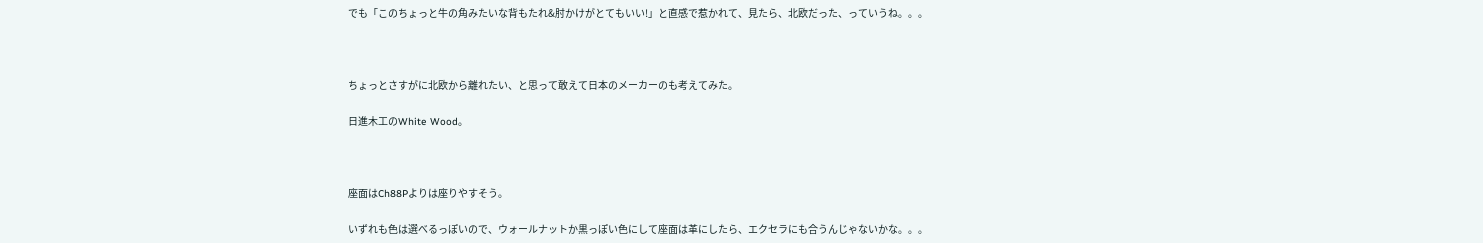でも「このちょっと牛の角みたいな背もたれ&肘かけがとてもいい!」と直感で惹かれて、見たら、北欧だった、っていうね。。。



ちょっとさすがに北欧から離れたい、と思って敢えて日本のメーカーのも考えてみた。

日進木工のWhite Wood。



座面はCh88Pよりは座りやすそう。

いずれも色は選べるっぽいので、ウォールナットか黒っぽい色にして座面は革にしたら、エクセラにも合うんじゃないかな。。。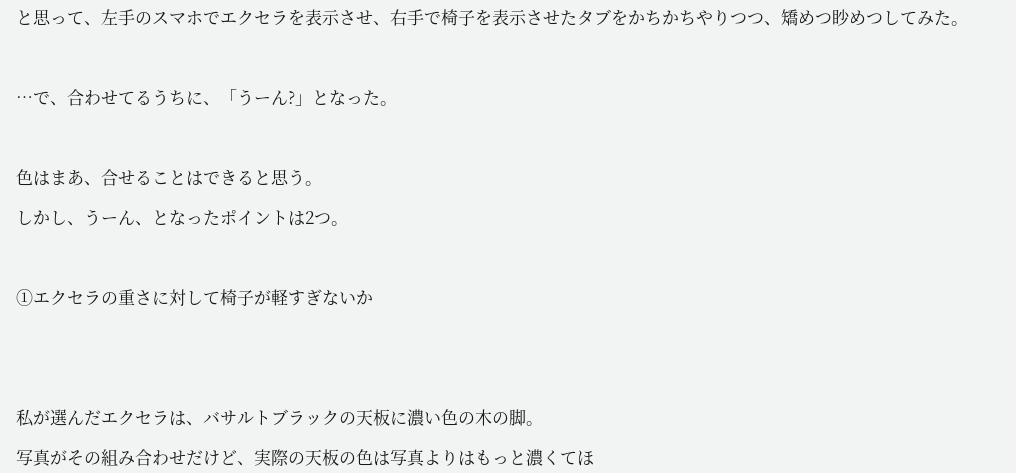と思って、左手のスマホでエクセラを表示させ、右手で椅子を表示させたタブをかちかちやりつつ、矯めつ眇めつしてみた。



…で、合わせてるうちに、「うーん?」となった。



色はまあ、合せることはできると思う。

しかし、うーん、となったポイントは2つ。



①エクセラの重さに対して椅子が軽すぎないか





私が選んだエクセラは、バサルトブラックの天板に濃い色の木の脚。

写真がその組み合わせだけど、実際の天板の色は写真よりはもっと濃くてほ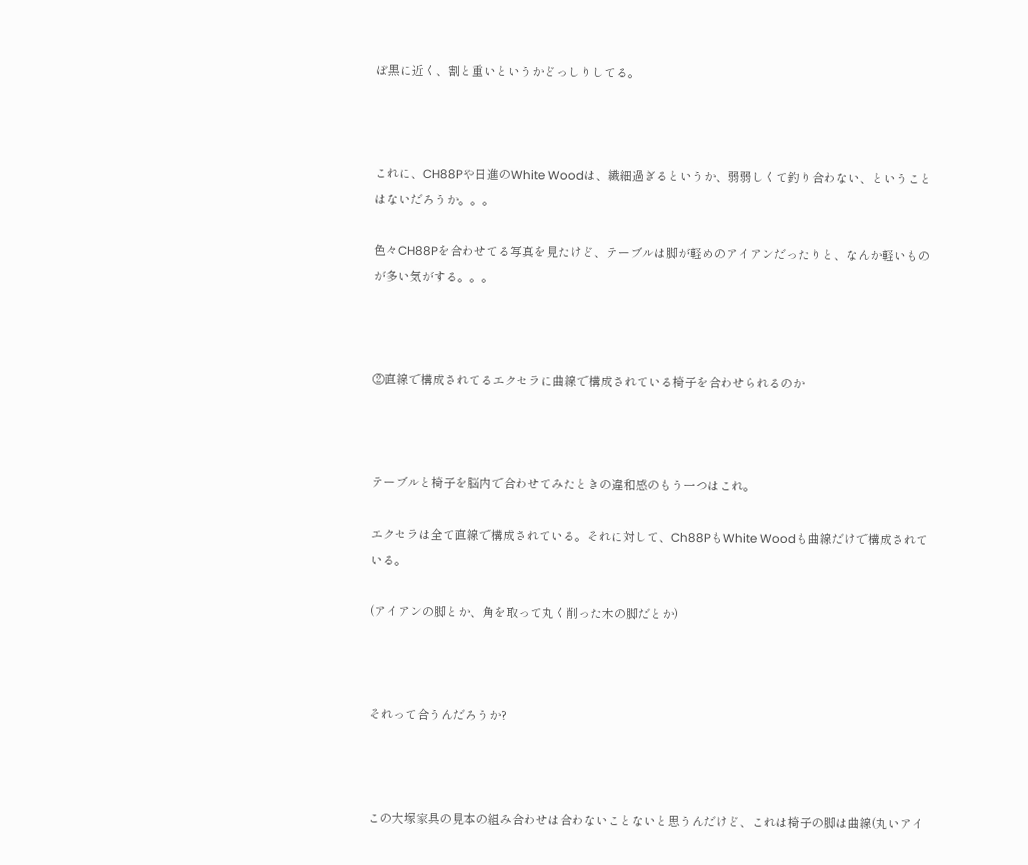ぼ黒に近く、割と重いというかどっしりしてる。



これに、CH88Pや日進のWhite Woodは、繊細過ぎるというか、弱弱しくて釣り合わない、ということはないだろうか。。。

色々CH88Pを合わせてる写真を見たけど、テーブルは脚が軽めのアイアンだったりと、なんか軽いものが多い気がする。。。



②直線で構成されてるエクセラに曲線で構成されている椅子を合わせられるのか



テーブルと椅子を脳内で合わせてみたときの違和感のもう一つはこれ。

エクセラは全て直線で構成されている。それに対して、Ch88PもWhite Woodも曲線だけで構成されている。

(アイアンの脚とか、角を取って丸く削った木の脚だとか)



それって合うんだろうか?



この大塚家具の見本の組み合わせは合わないことないと思うんだけど、これは椅子の脚は曲線(丸いアイ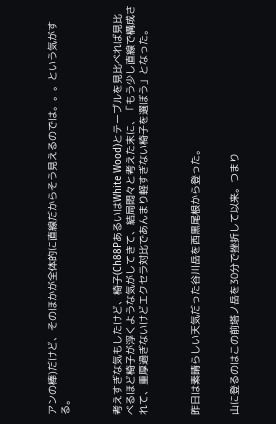アンの棒)だけど、そのほかが全体的に直線だからそう見えるのでは。。。という気がする。



考えすぎな気もしたけど、椅子(Ch88PあるいはWhite Wood)とテーブルを見比べれば見比べるほど椅子が浮くような気がしてきて、結局悶々と考えた末に、「もう少し直線で構成されて、重厚過ぎないけどエクセラ対比であんまり軽すぎない椅子を選ぼう」となった。



昨日は素晴らしい天気だった谷川岳を西黒尾根から登った。


山に登るのはこの前塔ノ岳を30分で挫折して以来。つまり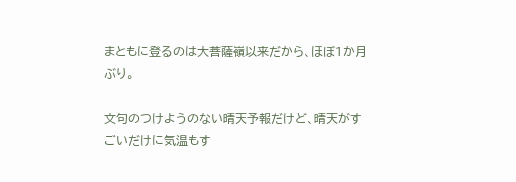まともに登るのは大菩薩嶺以来だから、ほぼ1か月ぶり。

文句のつけようのない晴天予報だけど、晴天がすごいだけに気温もす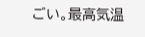ごい。最高気温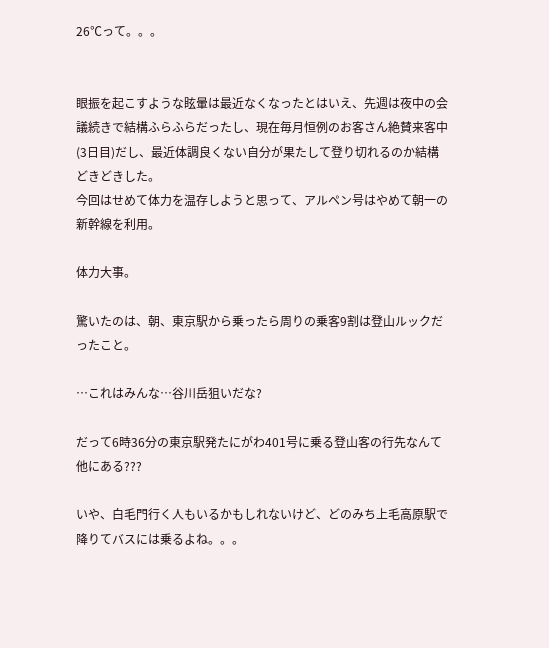26℃って。。。


眼振を起こすような眩暈は最近なくなったとはいえ、先週は夜中の会議続きで結構ふらふらだったし、現在毎月恒例のお客さん絶賛来客中(3日目)だし、最近体調良くない自分が果たして登り切れるのか結構どきどきした。
今回はせめて体力を温存しようと思って、アルペン号はやめて朝一の新幹線を利用。

体力大事。

驚いたのは、朝、東京駅から乗ったら周りの乗客9割は登山ルックだったこと。

…これはみんな…谷川岳狙いだな?

だって6時36分の東京駅発たにがわ401号に乗る登山客の行先なんて他にある???

いや、白毛門行く人もいるかもしれないけど、どのみち上毛高原駅で降りてバスには乗るよね。。。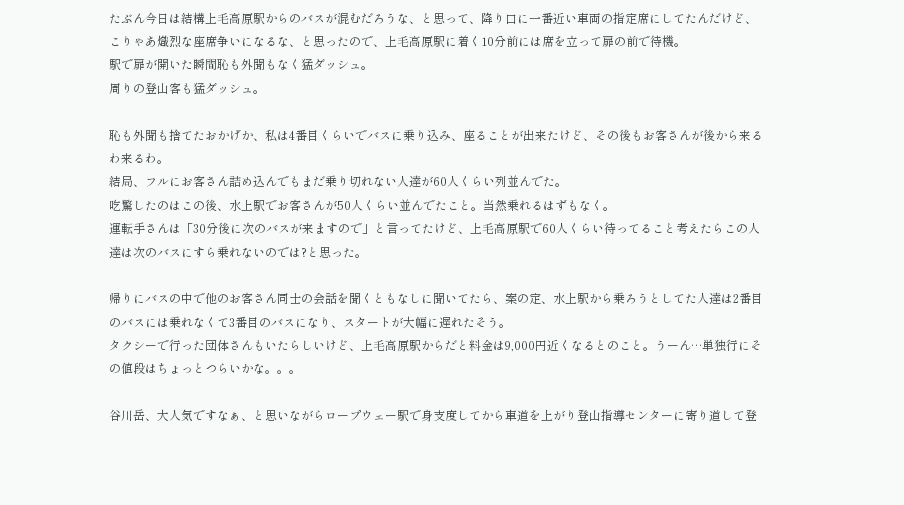たぶん今日は結構上毛高原駅からのバスが混むだろうな、と思って、降り口に一番近い車両の指定席にしてたんだけど、こりゃあ熾烈な座席争いになるな、と思ったので、上毛高原駅に着く10分前には席を立って扉の前で待機。
駅で扉が開いた瞬間恥も外聞もなく猛ダッシュ。
周りの登山客も猛ダッシュ。

恥も外聞も捨てたおかげか、私は4番目くらいでバスに乗り込み、座ることが出来たけど、その後もお客さんが後から来るわ来るわ。
結局、フルにお客さん詰め込んでもまだ乗り切れない人達が60人くらい列並んでた。
吃驚したのはこの後、水上駅でお客さんが50人くらい並んでたこと。当然乗れるはずもなく。
運転手さんは「30分後に次のバスが来ますので」と言ってたけど、上毛高原駅で60人くらい待ってること考えたらこの人達は次のバスにすら乗れないのでは?と思った。

帰りにバスの中で他のお客さん同士の会話を聞くともなしに聞いてたら、案の定、水上駅から乗ろうとしてた人達は2番目のバスには乗れなくて3番目のバスになり、スタートが大幅に遅れたそう。
タクシーで行った団体さんもいたらしいけど、上毛高原駅からだと料金は9,000円近くなるとのこと。うーん…単独行にその値段はちょっとつらいかな。。。

谷川岳、大人気ですなぁ、と思いながらロープウェー駅で身支度してから車道を上がり登山指導センターに寄り道して登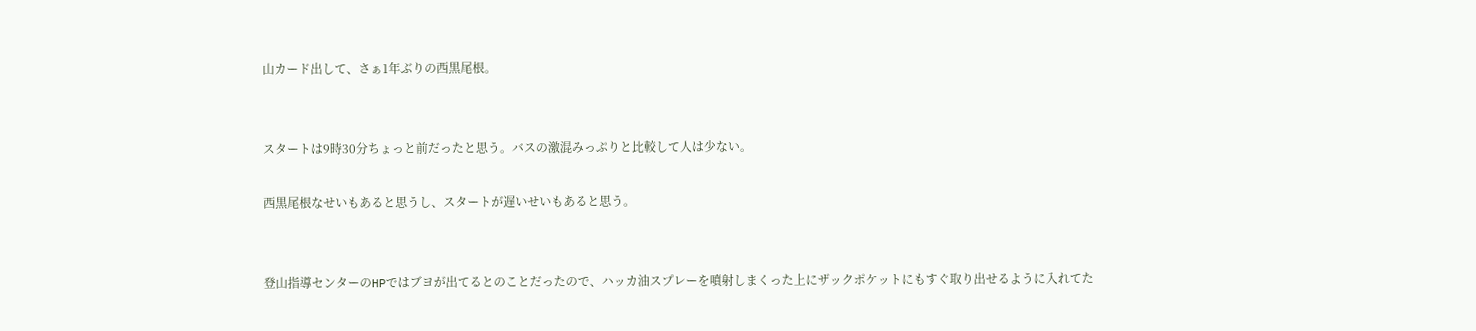山カード出して、さぁ1年ぶりの西黒尾根。


スタートは9時30分ちょっと前だったと思う。バスの激混みっぷりと比較して人は少ない。

西黒尾根なせいもあると思うし、スタートが遅いせいもあると思う。


登山指導センターのHPではブヨが出てるとのことだったので、ハッカ油スプレーを噴射しまくった上にザックポケットにもすぐ取り出せるように入れてた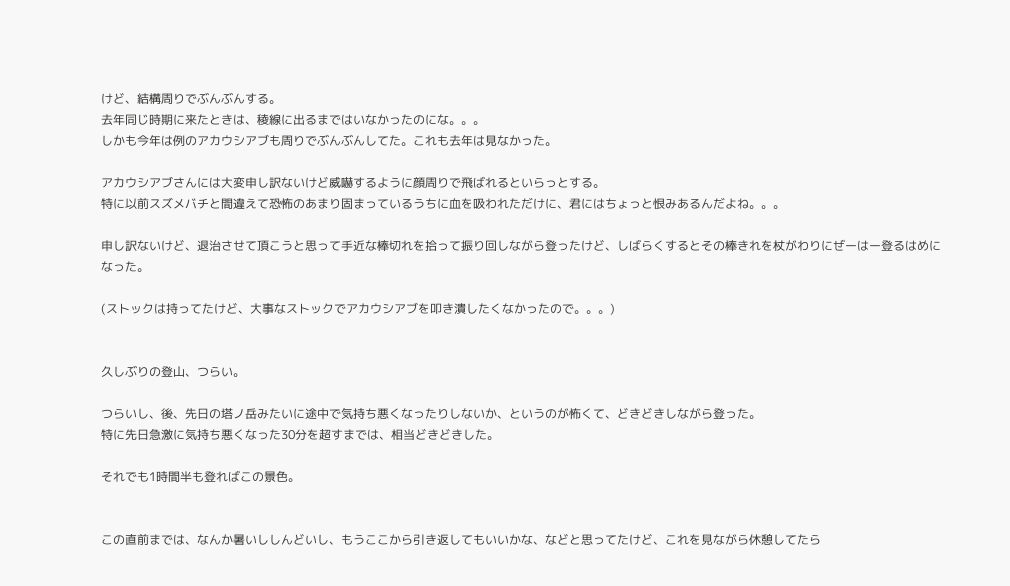けど、結構周りでぶんぶんする。
去年同じ時期に来たときは、稜線に出るまではいなかったのにな。。。
しかも今年は例のアカウシアブも周りでぶんぶんしてた。これも去年は見なかった。

アカウシアブさんには大変申し訳ないけど威嚇するように顔周りで飛ばれるといらっとする。
特に以前スズメバチと間違えて恐怖のあまり固まっているうちに血を吸われただけに、君にはちょっと恨みあるんだよね。。。

申し訳ないけど、退治させて頂こうと思って手近な棒切れを拾って振り回しながら登ったけど、しばらくするとその棒きれを杖がわりにぜーはー登るはめになった。

(ストックは持ってたけど、大事なストックでアカウシアブを叩き潰したくなかったので。。。)


久しぶりの登山、つらい。

つらいし、後、先日の塔ノ岳みたいに途中で気持ち悪くなったりしないか、というのが怖くて、どきどきしながら登った。
特に先日急激に気持ち悪くなった30分を超すまでは、相当どきどきした。

それでも1時間半も登ればこの景色。


この直前までは、なんか暑いししんどいし、もうここから引き返してもいいかな、などと思ってたけど、これを見ながら休憩してたら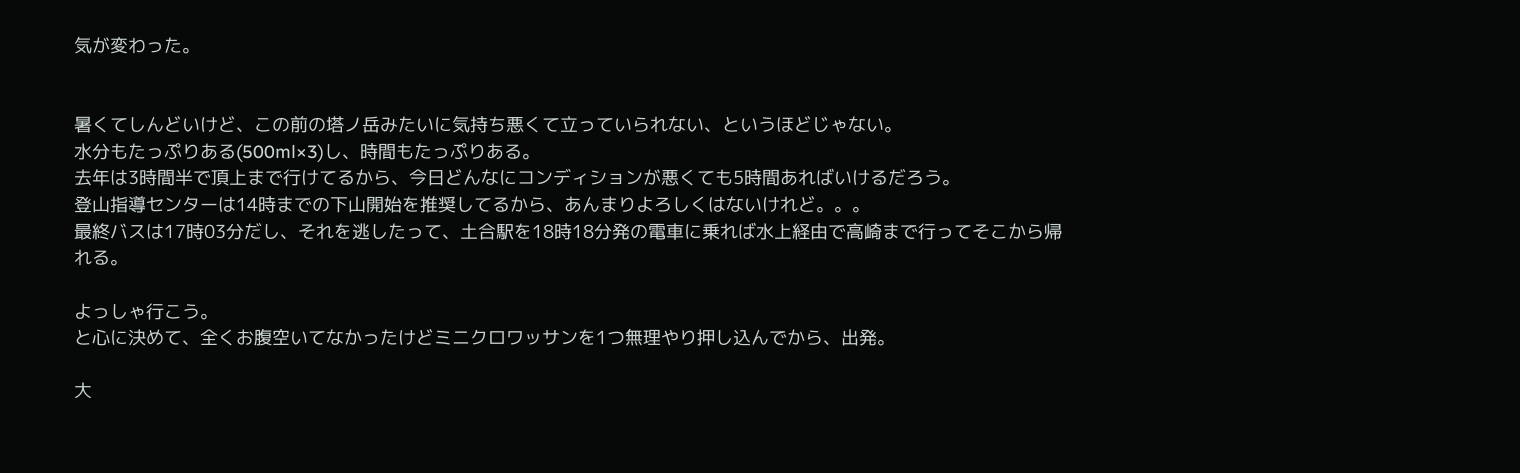気が変わった。


暑くてしんどいけど、この前の塔ノ岳みたいに気持ち悪くて立っていられない、というほどじゃない。
水分もたっぷりある(500ml×3)し、時間もたっぷりある。
去年は3時間半で頂上まで行けてるから、今日どんなにコンディションが悪くても5時間あればいけるだろう。
登山指導センターは14時までの下山開始を推奨してるから、あんまりよろしくはないけれど。。。
最終バスは17時03分だし、それを逃したって、土合駅を18時18分発の電車に乗れば水上経由で高崎まで行ってそこから帰れる。

よっしゃ行こう。
と心に決めて、全くお腹空いてなかったけどミニクロワッサンを1つ無理やり押し込んでから、出発。

大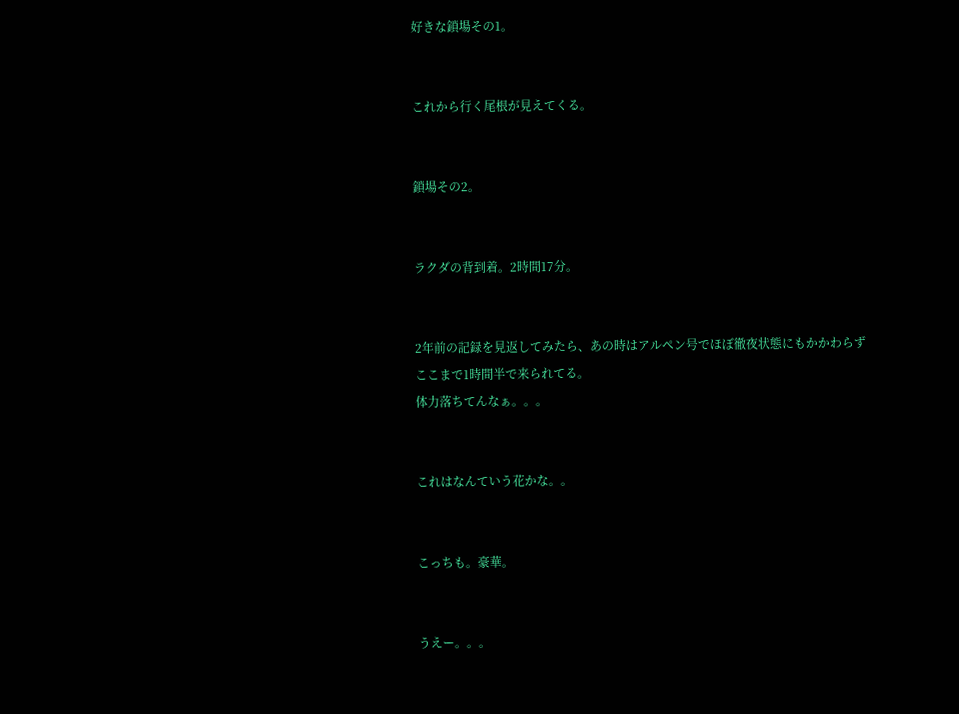好きな鎖場その1。


これから行く尾根が見えてくる。


鎖場その2。


ラクダの背到着。2時間17分。


2年前の記録を見返してみたら、あの時はアルペン号でほぼ徹夜状態にもかかわらずここまで1時間半で来られてる。
体力落ちてんなぁ。。。


これはなんていう花かな。。


こっちも。豪華。


うえー。。。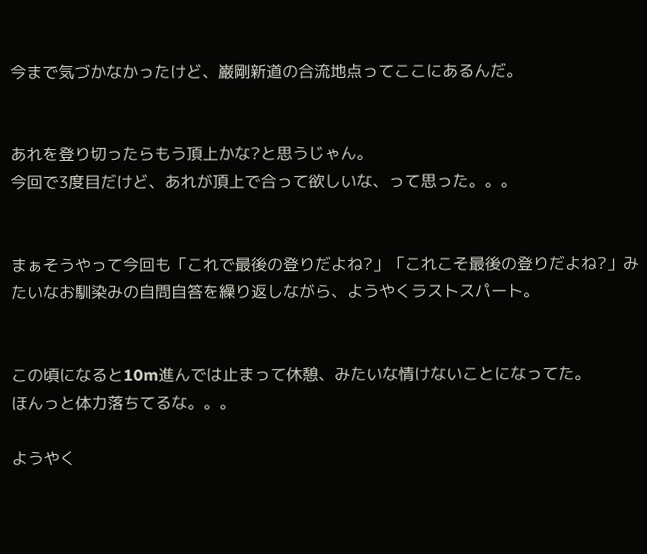今まで気づかなかったけど、巌剛新道の合流地点ってここにあるんだ。


あれを登り切ったらもう頂上かな?と思うじゃん。
今回で3度目だけど、あれが頂上で合って欲しいな、って思った。。。


まぁそうやって今回も「これで最後の登りだよね?」「これこそ最後の登りだよね?」みたいなお馴染みの自問自答を繰り返しながら、ようやくラストスパート。


この頃になると10m進んでは止まって休憩、みたいな情けないことになってた。
ほんっと体力落ちてるな。。。

ようやく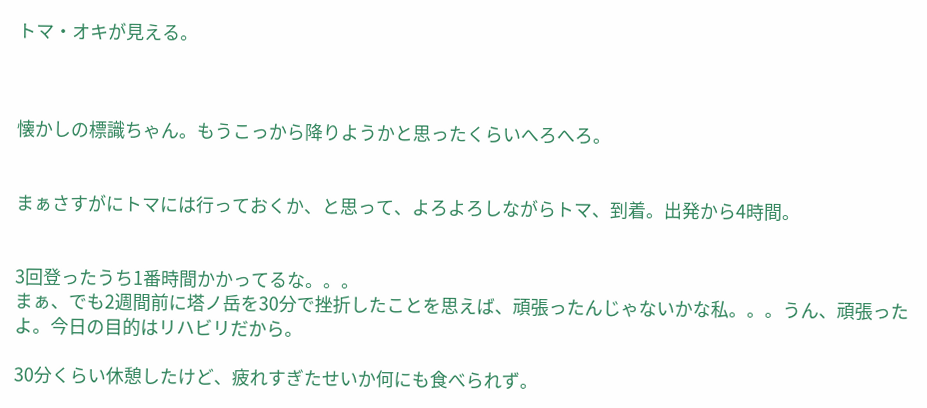トマ・オキが見える。



懐かしの標識ちゃん。もうこっから降りようかと思ったくらいへろへろ。


まぁさすがにトマには行っておくか、と思って、よろよろしながらトマ、到着。出発から4時間。


3回登ったうち1番時間かかってるな。。。
まぁ、でも2週間前に塔ノ岳を30分で挫折したことを思えば、頑張ったんじゃないかな私。。。うん、頑張ったよ。今日の目的はリハビリだから。

30分くらい休憩したけど、疲れすぎたせいか何にも食べられず。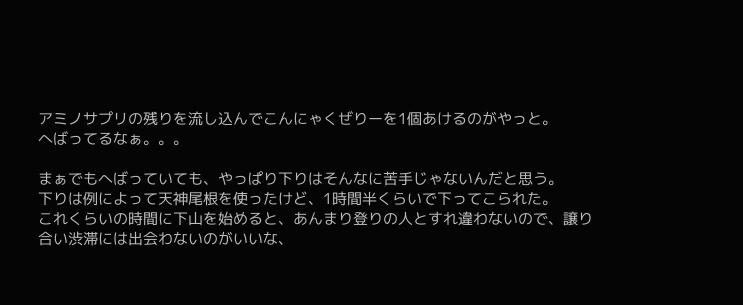アミノサプリの残りを流し込んでこんにゃくぜりーを1個あけるのがやっと。
へばってるなぁ。。。

まぁでもへばっていても、やっぱり下りはそんなに苦手じゃないんだと思う。
下りは例によって天神尾根を使ったけど、1時間半くらいで下ってこられた。
これくらいの時間に下山を始めると、あんまり登りの人とすれ違わないので、譲り合い渋滞には出会わないのがいいな、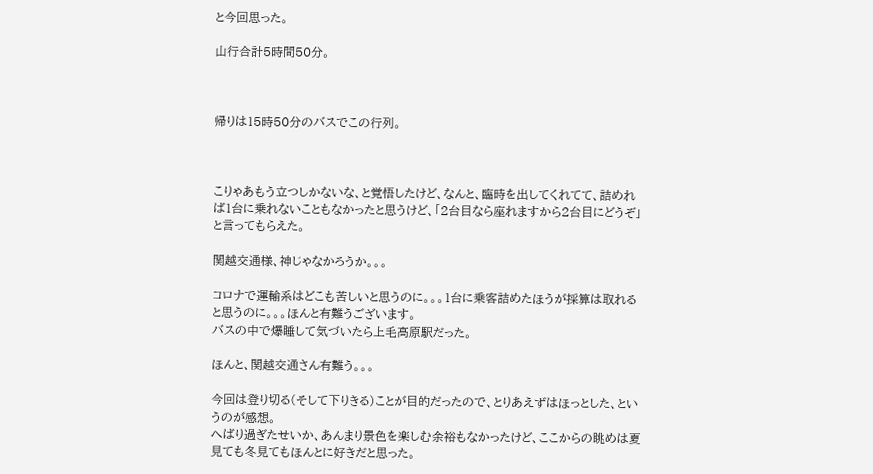と今回思った。

山行合計5時間50分。



帰りは15時50分のバスでこの行列。



こりゃあもう立つしかないな、と覚悟したけど、なんと、臨時を出してくれてて、詰めれば1台に乗れないこともなかったと思うけど、「2台目なら座れますから2台目にどうぞ」と言ってもらえた。

関越交通様、神じゃなかろうか。。。

コロナで運輸系はどこも苦しいと思うのに。。。1台に乗客詰めたほうが採算は取れると思うのに。。。ほんと有難うございます。
バスの中で爆睡して気づいたら上毛高原駅だった。

ほんと、関越交通さん有難う。。。

今回は登り切る(そして下りきる)ことが目的だったので、とりあえずはほっとした、というのが感想。
へばり過ぎたせいか、あんまり景色を楽しむ余裕もなかったけど、ここからの眺めは夏見ても冬見てもほんとに好きだと思った。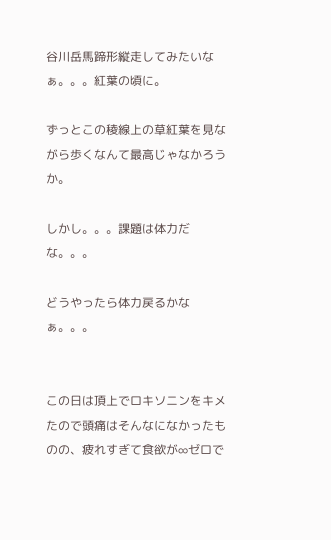谷川岳馬蹄形縦走してみたいなぁ。。。紅葉の頃に。

ずっとこの稜線上の草紅葉を見ながら歩くなんて最高じゃなかろうか。

しかし。。。課題は体力だな。。。

どうやったら体力戻るかなぁ。。。


この日は頂上でロキソニンをキメたので頭痛はそんなになかったものの、疲れすぎて食欲が∞ゼロで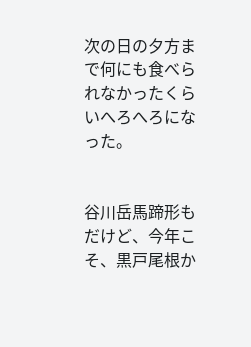次の日の夕方まで何にも食べられなかったくらいへろへろになった。


谷川岳馬蹄形もだけど、今年こそ、黒戸尾根か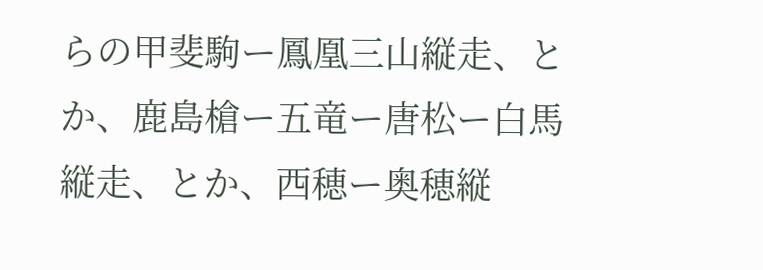らの甲斐駒ー鳳凰三山縦走、とか、鹿島槍ー五竜ー唐松ー白馬縦走、とか、西穂ー奥穂縦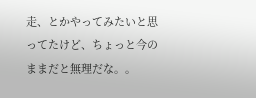走、とかやってみたいと思ってたけど、ちょっと今のままだと無理だな。。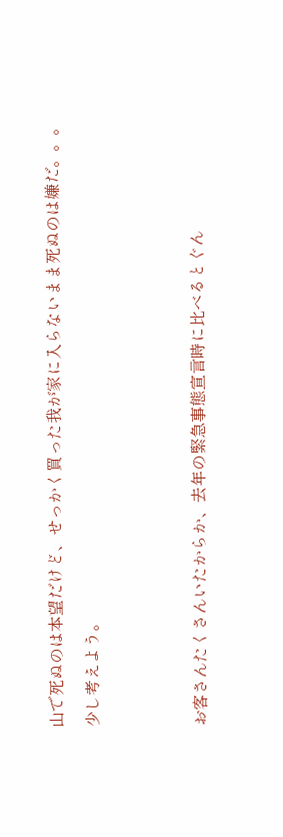山で死ぬのは本望だけど、せっかく買った我が家に入らないまま死ぬのは嫌だ。。。

少し考えよう。





お客さんたくさんいたからか、去年の緊急事態宣言時に比べるとぐん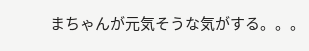まちゃんが元気そうな気がする。。。